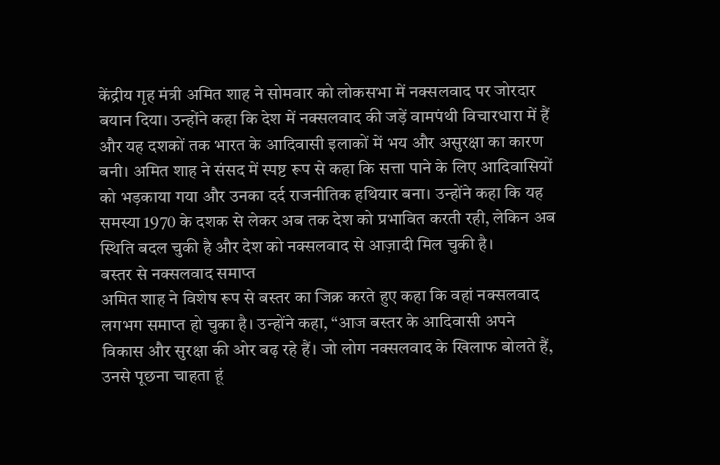केंद्रीय गृह मंत्री अमित शाह ने सोमवार को लोकसभा में नक्सलवाद पर जोरदार बयान दिया। उन्होंने कहा कि देश में नक्सलवाद की जड़ें वामपंथी विचारधारा में हैं और यह दशकों तक भारत के आदिवासी इलाकों में भय और असुरक्षा का कारण बनी। अमित शाह ने संसद में स्पष्ट रूप से कहा कि सत्ता पाने के लिए आदिवासियों को भड़काया गया और उनका दर्द राजनीतिक हथियार बना। उन्होंने कहा कि यह समस्या 1970 के दशक से लेकर अब तक देश को प्रभावित करती रही, लेकिन अब स्थिति बदल चुकी है और देश को नक्सलवाद से आज़ादी मिल चुकी है।
बस्तर से नक्सलवाद समाप्त
अमित शाह ने विशेष रूप से बस्तर का जिक्र करते हुए कहा कि वहां नक्सलवाद लगभग समाप्त हो चुका है। उन्होंने कहा, “आज बस्तर के आदिवासी अपने विकास और सुरक्षा की ओर बढ़ रहे हैं। जो लोग नक्सलवाद के खिलाफ बोलते हैं, उनसे पूछना चाहता हूं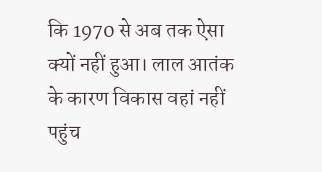कि 1970 से अब तक ऐसा क्यों नहीं हुआ। लाल आतंक के कारण विकास वहां नहीं पहुंच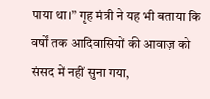पाया था।” गृह मंत्री ने यह भी बताया कि वर्षों तक आदिवासियों की आवाज़ को संसद में नहीं सुना गया,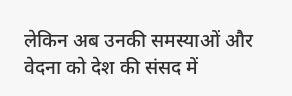लेकिन अब उनकी समस्याओं और वेदना को देश की संसद में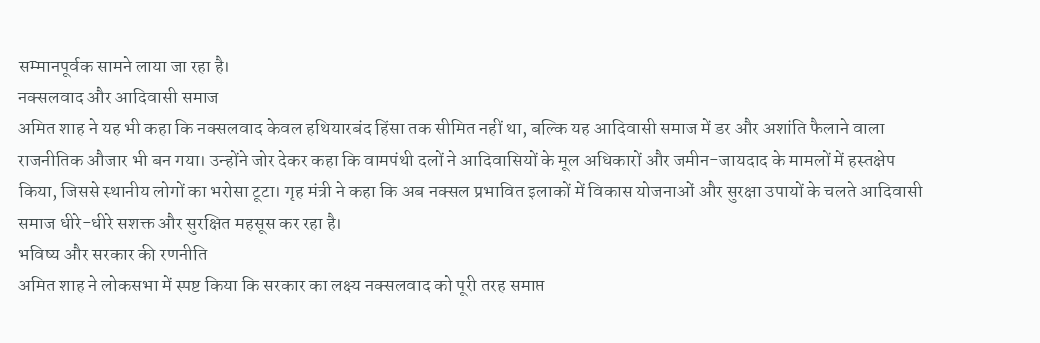सम्मानपूर्वक सामने लाया जा रहा है।
नक्सलवाद और आदिवासी समाज
अमित शाह ने यह भी कहा कि नक्सलवाद केवल हथियारबंद हिंसा तक सीमित नहीं था, बल्कि यह आदिवासी समाज में डर और अशांति फैलाने वाला राजनीतिक औजार भी बन गया। उन्होंने जोर देकर कहा कि वामपंथी दलों ने आदिवासियों के मूल अधिकारों और जमीन-जायदाद के मामलों में हस्तक्षेप किया, जिससे स्थानीय लोगों का भरोसा टूटा। गृह मंत्री ने कहा कि अब नक्सल प्रभावित इलाकों में विकास योजनाओं और सुरक्षा उपायों के चलते आदिवासी समाज धीरे-धीरे सशक्त और सुरक्षित महसूस कर रहा है।
भविष्य और सरकार की रणनीति
अमित शाह ने लोकसभा में स्पष्ट किया कि सरकार का लक्ष्य नक्सलवाद को पूरी तरह समाप्त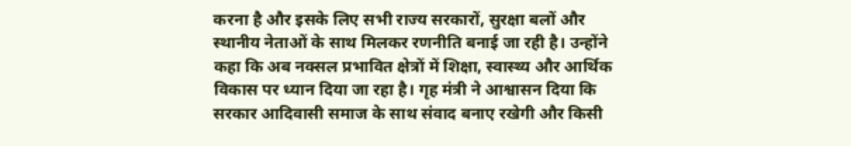करना है और इसके लिए सभी राज्य सरकारों, सुरक्षा बलों और स्थानीय नेताओं के साथ मिलकर रणनीति बनाई जा रही है। उन्होंने कहा कि अब नक्सल प्रभावित क्षेत्रों में शिक्षा, स्वास्थ्य और आर्थिक विकास पर ध्यान दिया जा रहा है। गृह मंत्री ने आश्वासन दिया कि सरकार आदिवासी समाज के साथ संवाद बनाए रखेगी और किसी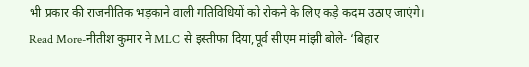भी प्रकार की राजनीतिक भड़काने वाली गतिविधियों को रोकने के लिए कड़े कदम उठाए जाएंगे।
Read More-नीतीश कुमार ने MLC से इस्तीफा दिया,पूर्व सीएम मांझी बोले- ‘बिहार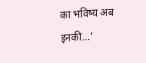का भविष्य अब इनकी…’